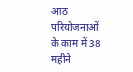आठ परियोजनाओं के काम में 38 महीने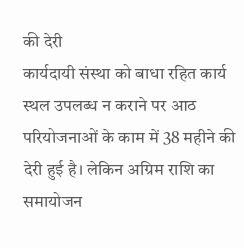की देरी
कार्यदायी संस्था को बाधा रहित कार्य स्थल उपलब्ध न कराने पर आठ परियोजनाओं के काम में 38 महीने की देरी हुई है। लेकिन अग्रिम राशि का समायोजन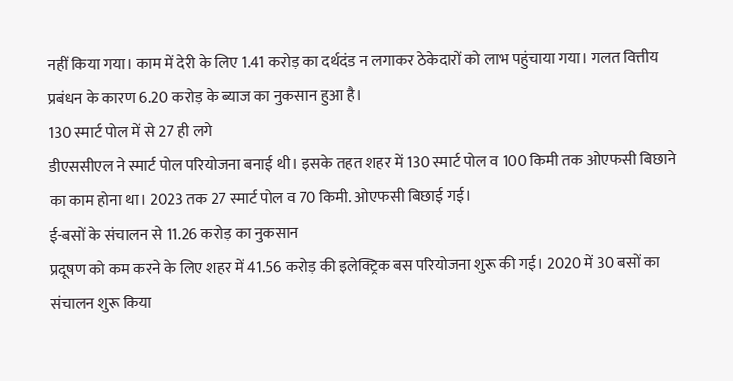नहीं किया गया। काम में देरी के लिए 1.41 करोड़ का दर्थदंड न लगाकर ठेकेदारों को लाभ पहुंचाया गया। गलत वित्तीय प्रबंधन के कारण 6.20 करोड़ के ब्याज का नुकसान हुआ है।
130 स्मार्ट पोल में से 27 ही लगे
डीएससीएल ने स्मार्ट पोल परियोजना बनाई थी। इसके तहत शहर में 130 स्मार्ट पोल व 100 किमी तक ओएफसी बिछाने का काम होना था। 2023 तक 27 स्मार्ट पोल व 70 किमी. ओएफसी बिछाई गई।
ई-बसों के संचालन से 11.26 करोड़ का नुकसान
प्रदूषण को कम करने के लिए शहर में 41.56 करोड़ की इलेक्ट्रिक बस परियोजना शुरू की गई। 2020 में 30 बसों का संचालन शुरू किया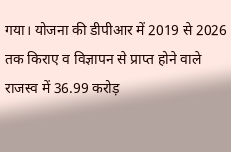गया। योजना की डीपीआर में 2019 से 2026 तक किराए व विज्ञापन से प्राप्त होने वाले राजस्व में 36.99 करोड़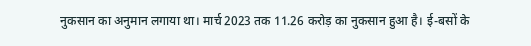नुकसान का अनुमान लगाया था। मार्च 2023 तक 11.26 करोड़ का नुकसान हुआ है। ई-बसों के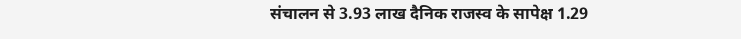संचालन से 3.93 लाख दैनिक राजस्व के सापेक्ष 1.29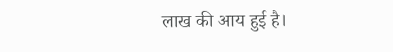लाख की आय हुई है।